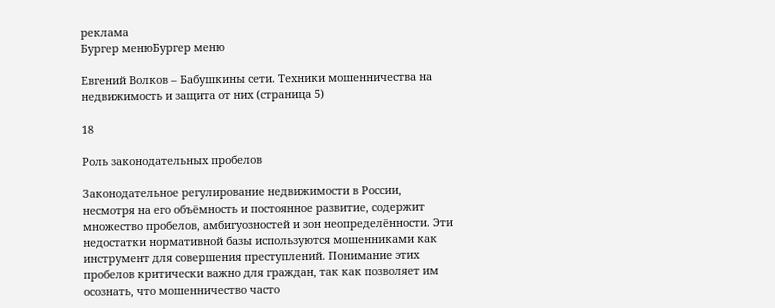реклама
Бургер менюБургер меню

Евгений Волков – Бабушкины сети. Техники мошенничества на недвижимость и защита от них (страница 5)

18

Роль законодательных пробелов

Законодательное регулирование недвижимости в России, несмотря на его объёмность и постоянное развитие, содержит множество пробелов, амбигуозностей и зон неопределённости. Эти недостатки нормативной базы используются мошенниками как инструмент для совершения преступлений. Понимание этих пробелов критически важно для граждан, так как позволяет им осознать, что мошенничество часто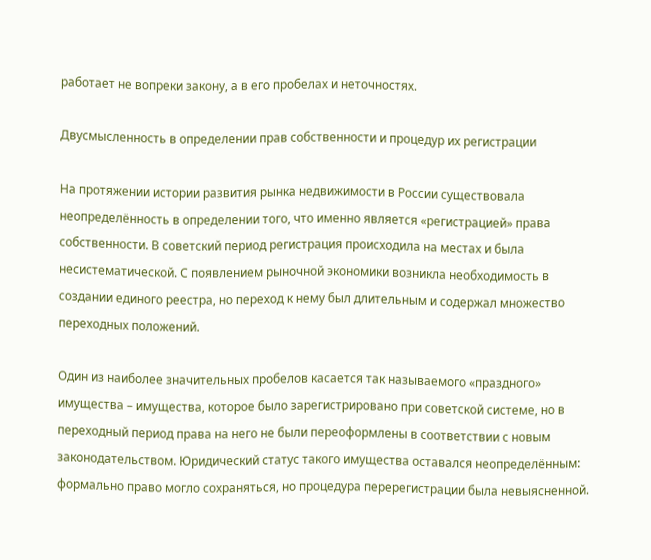работает не вопреки закону, а в его пробелах и неточностях.

Двусмысленность в определении прав собственности и процедур их регистрации

На протяжении истории развития рынка недвижимости в России существовала неопределённость в определении того, что именно является «регистрацией» права собственности. В советский период регистрация происходила на местах и была несистематической. С появлением рыночной экономики возникла необходимость в создании единого реестра, но переход к нему был длительным и содержал множество переходных положений.

Один из наиболее значительных пробелов касается так называемого «праздного» имущества – имущества, которое было зарегистрировано при советской системе, но в переходный период права на него не были переоформлены в соответствии с новым законодательством. Юридический статус такого имущества оставался неопределённым: формально право могло сохраняться, но процедура перерегистрации была невыясненной.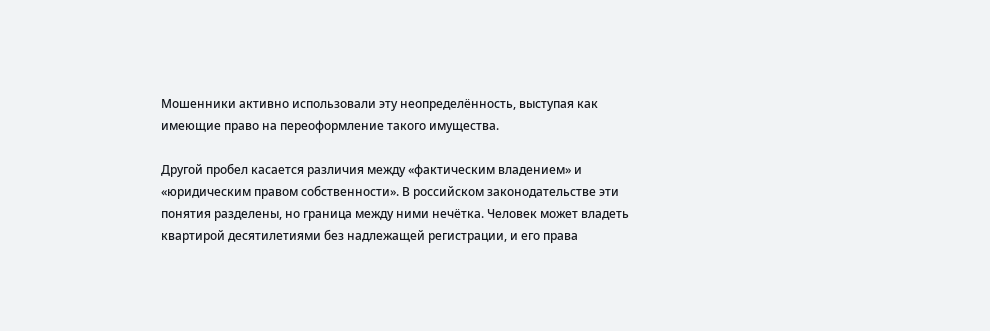Мошенники активно использовали эту неопределённость, выступая как имеющие право на переоформление такого имущества.

Другой пробел касается различия между «фактическим владением» и «юридическим правом собственности». В российском законодательстве эти понятия разделены, но граница между ними нечётка. Человек может владеть квартирой десятилетиями без надлежащей регистрации, и его права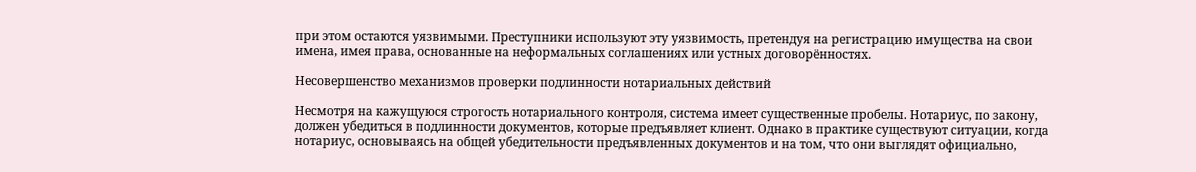при этом остаются уязвимыми. Преступники используют эту уязвимость, претендуя на регистрацию имущества на свои имена, имея права, основанные на неформальных соглашениях или устных договорённостях.

Несовершенство механизмов проверки подлинности нотариальных действий

Несмотря на кажущуюся строгость нотариального контроля, система имеет существенные пробелы. Нотариус, по закону, должен убедиться в подлинности документов, которые предъявляет клиент. Однако в практике существуют ситуации, когда нотариус, основываясь на общей убедительности предъявленных документов и на том, что они выглядят официально,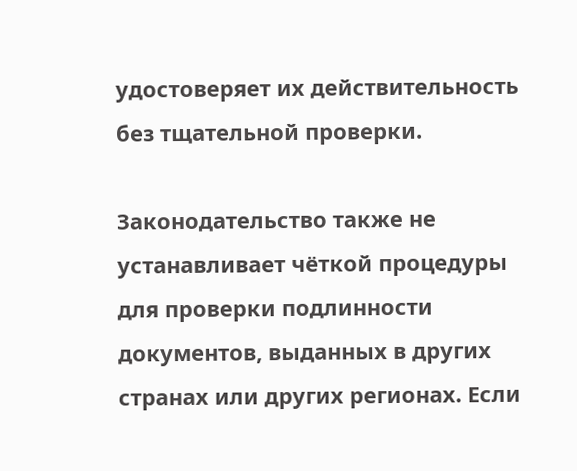удостоверяет их действительность без тщательной проверки.

Законодательство также не устанавливает чёткой процедуры для проверки подлинности документов, выданных в других странах или других регионах. Если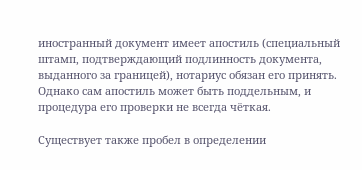иностранный документ имеет апостиль (специальный штамп, подтверждающий подлинность документа, выданного за границей), нотариус обязан его принять. Однако сам апостиль может быть поддельным, и процедура его проверки не всегда чёткая.

Существует также пробел в определении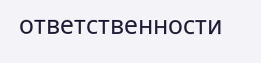ответственности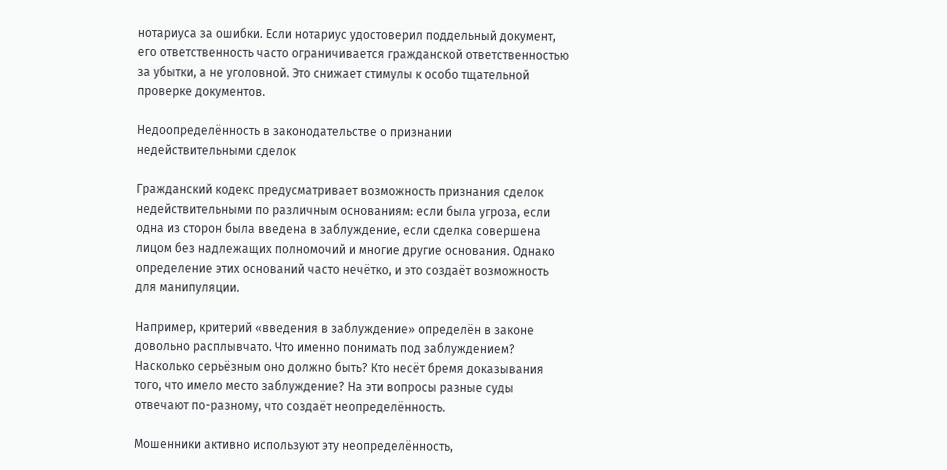нотариуса за ошибки. Если нотариус удостоверил поддельный документ, его ответственность часто ограничивается гражданской ответственностью за убытки, а не уголовной. Это снижает стимулы к особо тщательной проверке документов.

Недоопределённость в законодательстве о признании недействительными сделок

Гражданский кодекс предусматривает возможность признания сделок недействительными по различным основаниям: если была угроза, если одна из сторон была введена в заблуждение, если сделка совершена лицом без надлежащих полномочий и многие другие основания. Однако определение этих оснований часто нечётко, и это создаёт возможность для манипуляции.

Например, критерий «введения в заблуждение» определён в законе довольно расплывчато. Что именно понимать под заблуждением? Насколько серьёзным оно должно быть? Кто несёт бремя доказывания того, что имело место заблуждение? На эти вопросы разные суды отвечают по-разному, что создаёт неопределённость.

Мошенники активно используют эту неопределённость,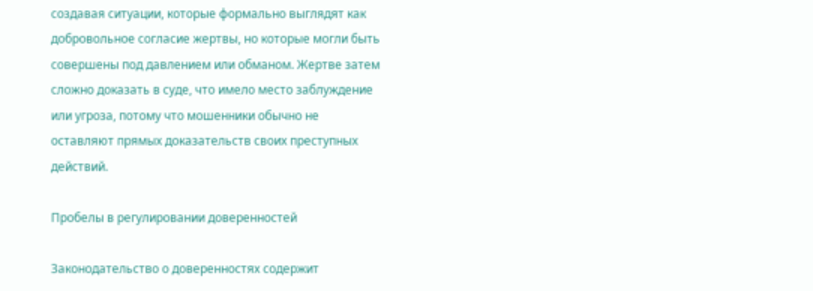создавая ситуации, которые формально выглядят как добровольное согласие жертвы, но которые могли быть совершены под давлением или обманом. Жертве затем сложно доказать в суде, что имело место заблуждение или угроза, потому что мошенники обычно не оставляют прямых доказательств своих преступных действий.

Пробелы в регулировании доверенностей

Законодательство о доверенностях содержит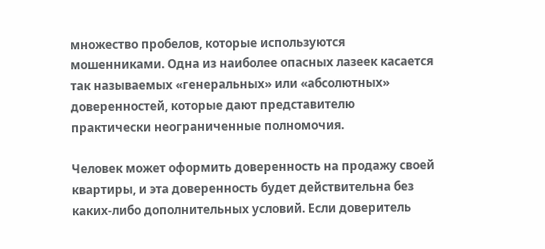множество пробелов, которые используются мошенниками. Одна из наиболее опасных лазеек касается так называемых «генеральных» или «абсолютных» доверенностей, которые дают представителю практически неограниченные полномочия.

Человек может оформить доверенность на продажу своей квартиры, и эта доверенность будет действительна без каких-либо дополнительных условий. Если доверитель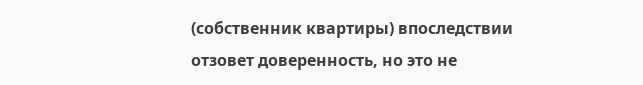(собственник квартиры) впоследствии отзовет доверенность, но это не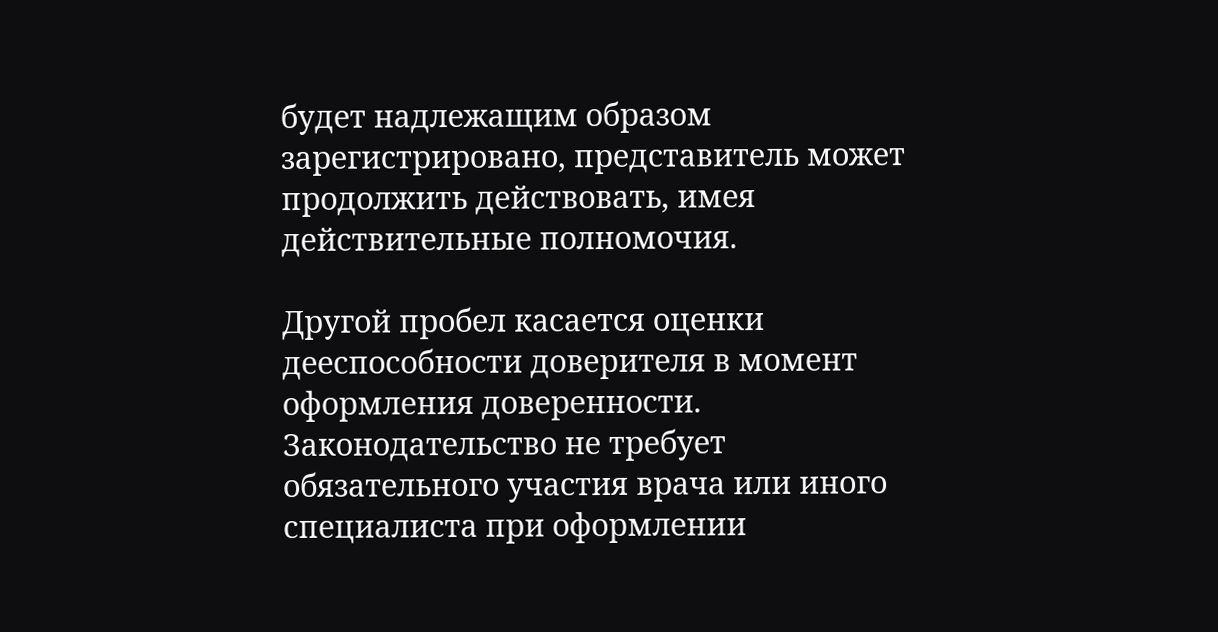будет надлежащим образом зарегистрировано, представитель может продолжить действовать, имея действительные полномочия.

Другой пробел касается оценки дееспособности доверителя в момент оформления доверенности. Законодательство не требует обязательного участия врача или иного специалиста при оформлении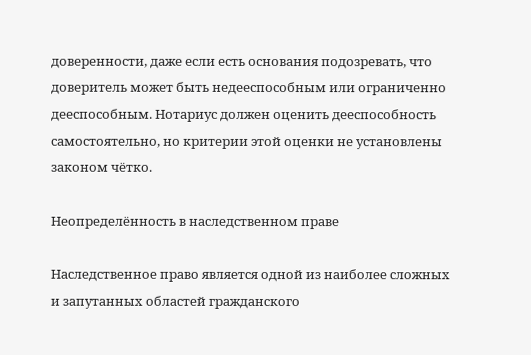доверенности, даже если есть основания подозревать, что доверитель может быть недееспособным или ограниченно дееспособным. Нотариус должен оценить дееспособность самостоятельно, но критерии этой оценки не установлены законом чётко.

Неопределённость в наследственном праве

Наследственное право является одной из наиболее сложных и запутанных областей гражданского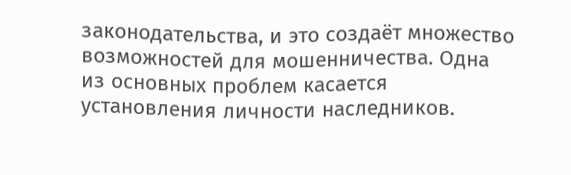законодательства, и это создаёт множество возможностей для мошенничества. Одна из основных проблем касается установления личности наследников.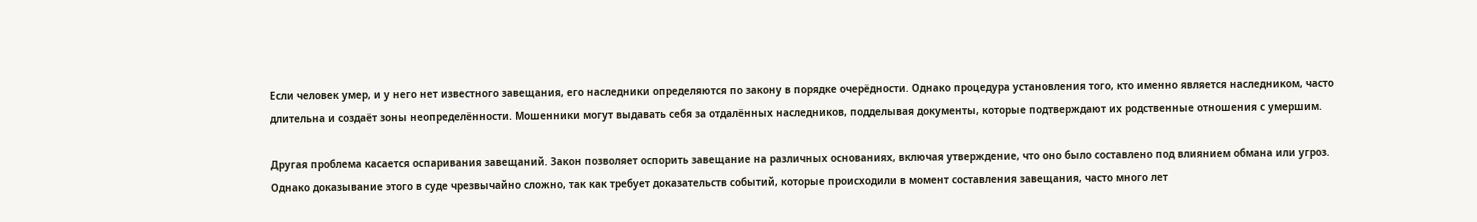Если человек умер, и у него нет известного завещания, его наследники определяются по закону в порядке очерёдности. Однако процедура установления того, кто именно является наследником, часто длительна и создаёт зоны неопределённости. Мошенники могут выдавать себя за отдалённых наследников, подделывая документы, которые подтверждают их родственные отношения с умершим.

Другая проблема касается оспаривания завещаний. Закон позволяет оспорить завещание на различных основаниях, включая утверждение, что оно было составлено под влиянием обмана или угроз. Однако доказывание этого в суде чрезвычайно сложно, так как требует доказательств событий, которые происходили в момент составления завещания, часто много лет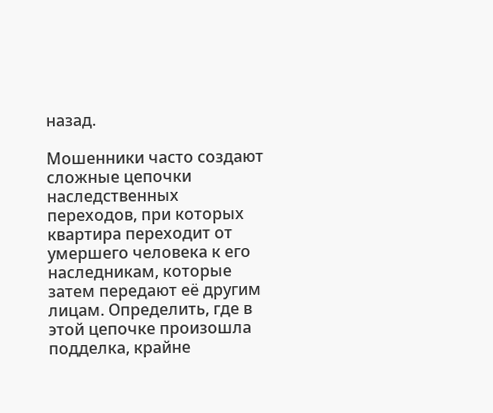назад.

Мошенники часто создают сложные цепочки наследственных переходов, при которых квартира переходит от умершего человека к его наследникам, которые затем передают её другим лицам. Определить, где в этой цепочке произошла подделка, крайне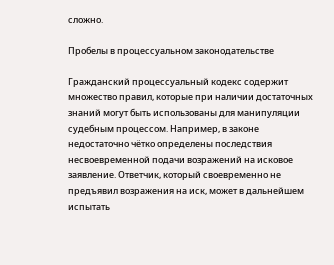сложно.

Пробелы в процессуальном законодательстве

Гражданский процессуальный кодекс содержит множество правил, которые при наличии достаточных знаний могут быть использованы для манипуляции судебным процессом. Например, в законе недостаточно чётко определены последствия несвоевременной подачи возражений на исковое заявление. Ответчик, который своевременно не предъявил возражения на иск, может в дальнейшем испытать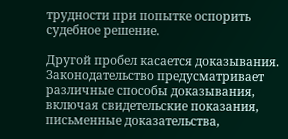трудности при попытке оспорить судебное решение.

Другой пробел касается доказывания. Законодательство предусматривает различные способы доказывания, включая свидетельские показания, письменные доказательства,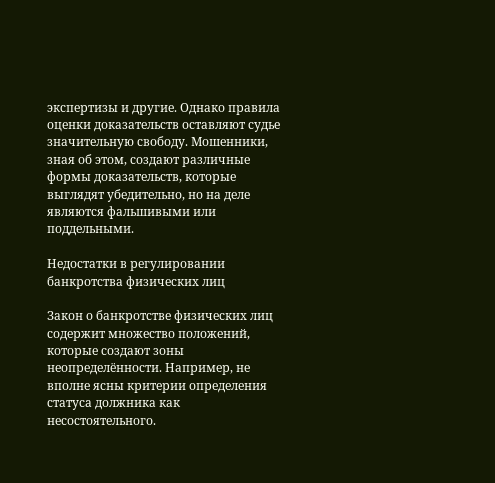экспертизы и другие. Однако правила оценки доказательств оставляют судье значительную свободу. Мошенники, зная об этом, создают различные формы доказательств, которые выглядят убедительно, но на деле являются фальшивыми или поддельными.

Недостатки в регулировании банкротства физических лиц

Закон о банкротстве физических лиц содержит множество положений, которые создают зоны неопределённости. Например, не вполне ясны критерии определения статуса должника как несостоятельного.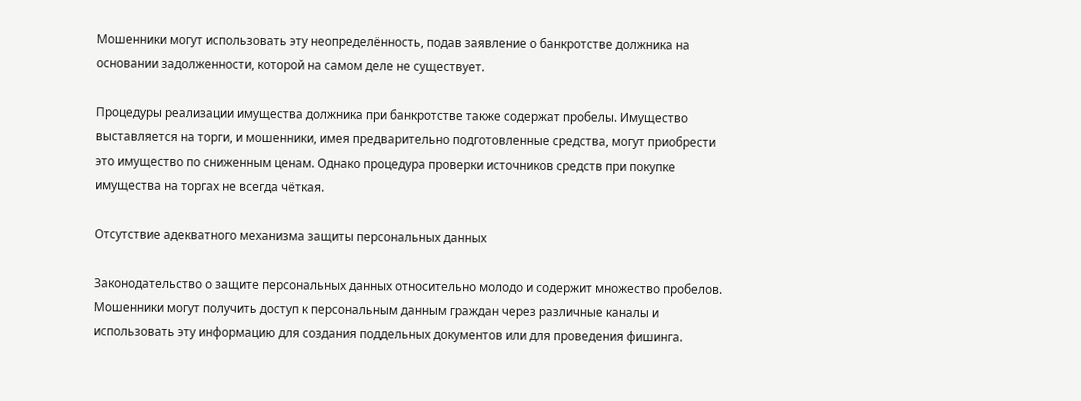Мошенники могут использовать эту неопределённость, подав заявление о банкротстве должника на основании задолженности, которой на самом деле не существует.

Процедуры реализации имущества должника при банкротстве также содержат пробелы. Имущество выставляется на торги, и мошенники, имея предварительно подготовленные средства, могут приобрести это имущество по сниженным ценам. Однако процедура проверки источников средств при покупке имущества на торгах не всегда чёткая.

Отсутствие адекватного механизма защиты персональных данных

Законодательство о защите персональных данных относительно молодо и содержит множество пробелов. Мошенники могут получить доступ к персональным данным граждан через различные каналы и использовать эту информацию для создания поддельных документов или для проведения фишинга.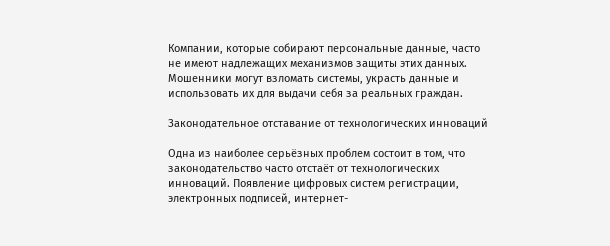Компании, которые собирают персональные данные, часто не имеют надлежащих механизмов защиты этих данных. Мошенники могут взломать системы, украсть данные и использовать их для выдачи себя за реальных граждан.

Законодательное отставание от технологических инноваций

Одна из наиболее серьёзных проблем состоит в том, что законодательство часто отстаёт от технологических инноваций. Появление цифровых систем регистрации, электронных подписей, интернет-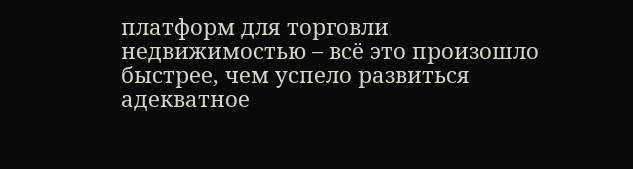платформ для торговли недвижимостью – всё это произошло быстрее, чем успело развиться адекватное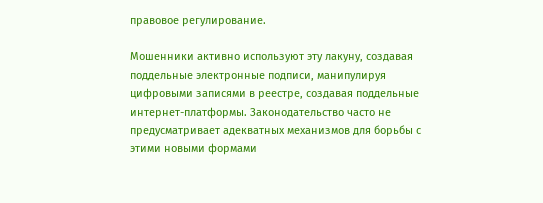правовое регулирование.

Мошенники активно используют эту лакуну, создавая поддельные электронные подписи, манипулируя цифровыми записями в реестре, создавая поддельные интернет-платформы. Законодательство часто не предусматривает адекватных механизмов для борьбы с этими новыми формами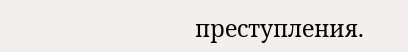преступления.